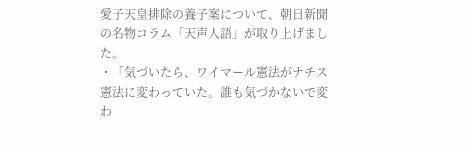愛子天皇排除の養子案について、朝日新聞の名物コラム「天声人語」が取り上げました。
・「気づいたら、ワイマール憲法がナチス憲法に変わっていた。誰も気づかないで変わ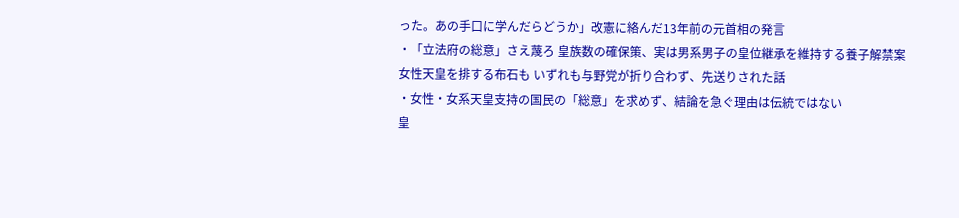った。あの手口に学んだらどうか」改憲に絡んだ13年前の元首相の発言
・「立法府の総意」さえ蔑ろ 皇族数の確保策、実は男系男子の皇位継承を維持する養子解禁案
女性天皇を排する布石も いずれも与野党が折り合わず、先送りされた話
・女性・女系天皇支持の国民の「総意」を求めず、結論を急ぐ理由は伝統ではない
皇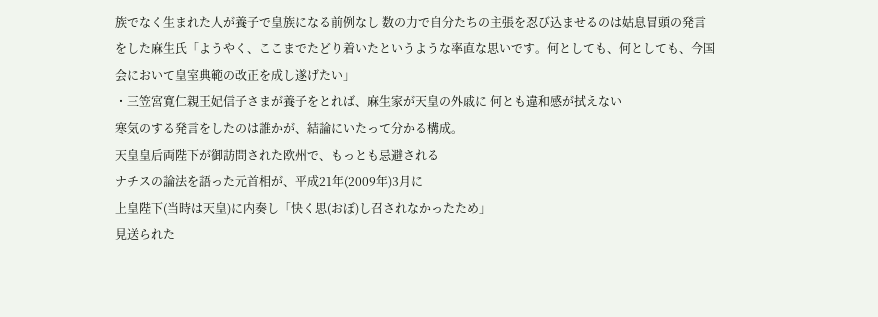族でなく生まれた人が養子で皇族になる前例なし 数の力で自分たちの主張を忍び込ませるのは姑息冒頭の発言をした麻生氏「ようやく、ここまでたどり着いたというような率直な思いです。何としても、何としても、今国会において皇室典範の改正を成し遂げたい」
・三笠宮寛仁親王妃信子さまが養子をとれば、麻生家が天皇の外戚に 何とも違和感が拭えない
寒気のする発言をしたのは誰かが、結論にいたって分かる構成。
天皇皇后両陛下が御訪問された欧州で、もっとも忌避される
ナチスの論法を語った元首相が、平成21年(2009年)3月に
上皇陛下(当時は天皇)に内奏し「快く思(おぼ)し召されなかったため」
見送られた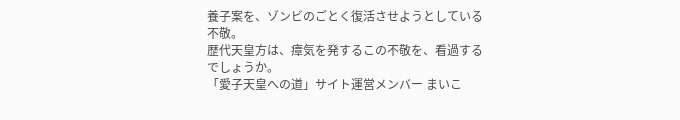養子案を、ゾンビのごとく復活させようとしている不敬。
歴代天皇方は、瘴気を発するこの不敬を、看過するでしょうか。
「愛子天皇への道」サイト運営メンバー まいこ